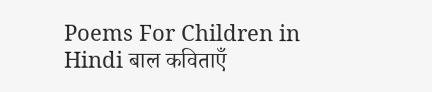Poems For Children in Hindi बाल कविताएँ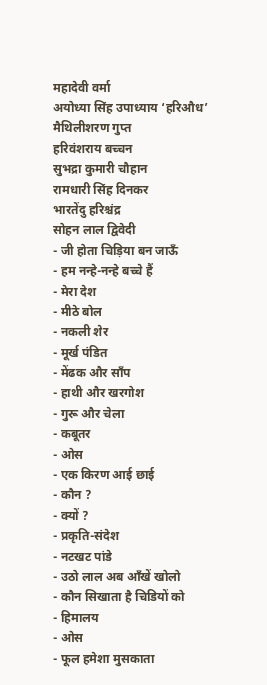महादेवी वर्मा
अयोध्या सिंह उपाध्याय ‘हरिऔध’
मैथिलीशरण गुप्त
हरिवंशराय बच्चन
सुभद्रा कुमारी चौहान
रामधारी सिंह दिनकर
भारतेंदु हरिश्चंद्र
सोहन लाल द्विवेदी
- जी होता चिड़िया बन जाऊँ
- हम नन्हे-नन्हे बच्चे हैं
- मेरा देश
- मीठे बोल
- नकली शेर
- मूर्ख पंडित
- मेंढक और साँप
- हाथी और खरगोश
- गुरू और चेला
- कबूतर
- ओस
- एक किरण आई छाई
- कौन ?
- क्यों ?
- प्रकृति-संदेश
- नटखट पांडे
- उठो लाल अब आँखें खोलो
- कौन सिखाता है चिडियों को
- हिमालय
- ओस
- फूल हमेशा मुसकाता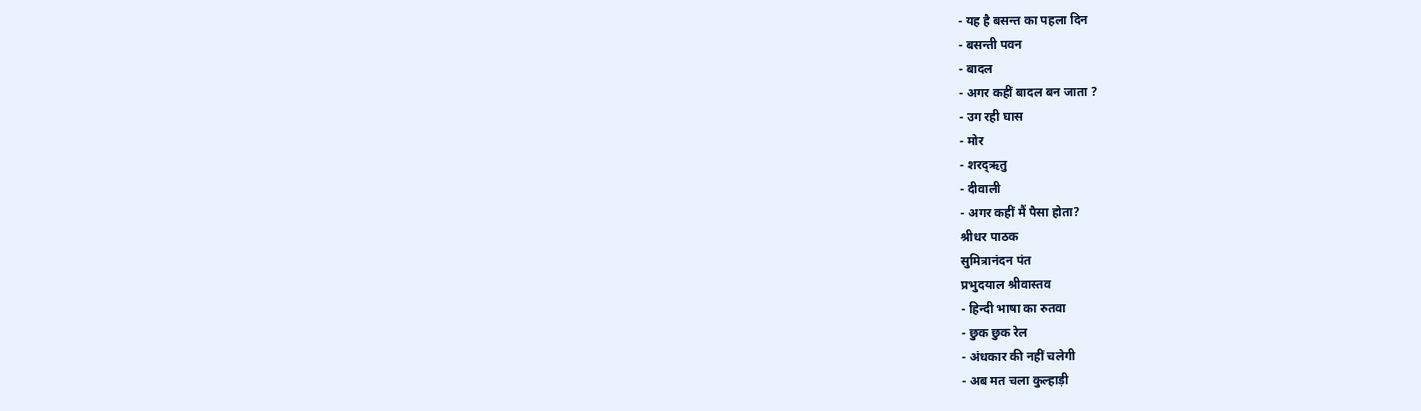- यह है बसन्त का पहला दिन
- बसन्ती पवन
- बादल
- अगर कहीं बादल बन जाता ?
- उग रही घास
- मोर
- शरद्ऋतु
- दीवाली
- अगर कहीं मैं पैसा होता?
श्रीधर पाठक
सुमित्रानंदन पंत
प्रभुदयाल श्रीवास्तव
- हिन्दी भाषा का रुतवा
- छुक छुक रेल
- अंधकार की नहीं चलेगी
- अब मत चला कुल्हाड़ी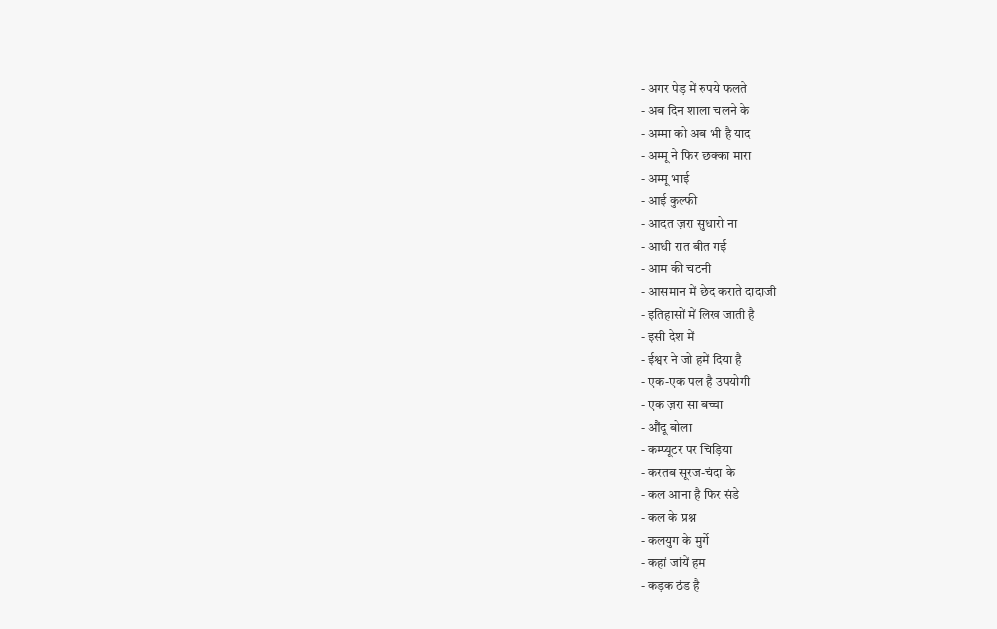- अगर पेड़ में रुपये फलते
- अब दिन शाला चलने के
- अम्मा को अब भी है याद
- अम्मू ने फिर छक्का मारा
- अम्मू भाई
- आई कुल्फी
- आदत ज़रा सुधारो ना
- आधी रात बीत गई
- आम की चटनी
- आसमान में छेद कराते दादाजी
- इतिहासों में लिख जाती है
- इसी देश में
- ईश्वर ने जो हमें दिया है
- एक-एक पल है उपयोगी
- एक ज़रा सा बच्चा
- औंदू बोला
- कम्प्यूटर पर चिड़िया
- करतब सूरज-चंदा के
- कल आना है फिर संडे
- कल के प्रश्न
- कलयुग के मुर्गे
- कहां जांयें हम
- कड़क ठंड है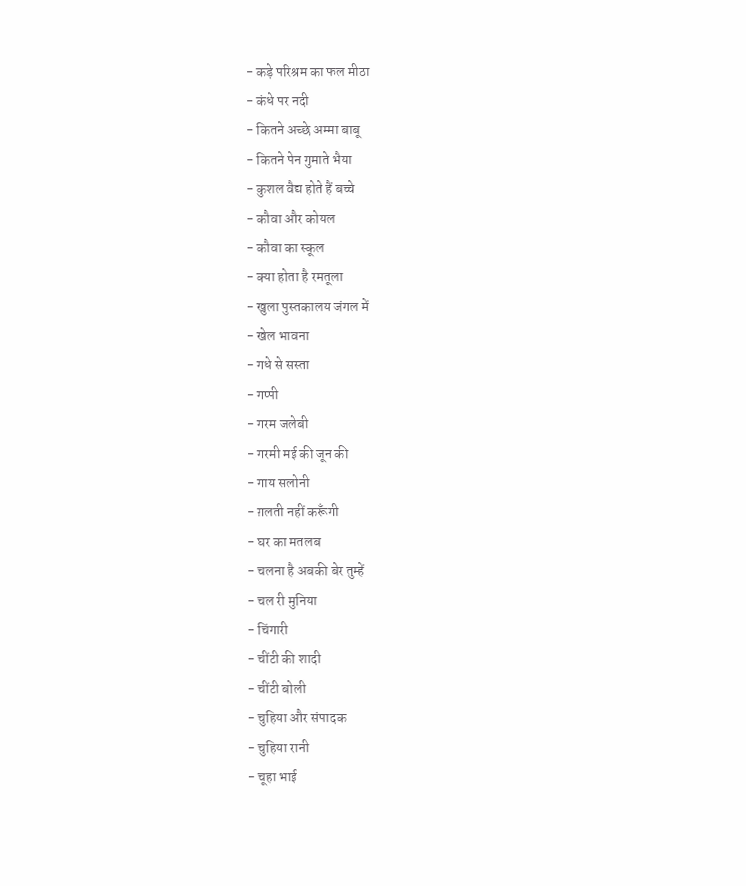- कड़े परिश्रम का फल मीठा
- कंधे पर नदी
- कितने अच्छे अम्मा बाबू
- कितने पेन गुमाते भैया
- कुशल वैद्य होते हैं बच्चे
- कौवा और कोयल
- कौवा का स्कूल
- क्या होता है रमतूला
- खुला पुस्तकालय जंगल में
- खेल भावना
- गधे से सस्ता
- गप्पी
- गरम जलेबी
- गरमी मई की जून की
- गाय सलोनी
- ग़लती नहीं करूँगी
- घर का मतलब
- चलना है अबकी बेर तुम्हें
- चल री मुनिया
- चिंगारी
- चींटी की शादी
- चींटी बोली
- चुहिया और संपादक
- चुहिया रानी
- चूहा भाई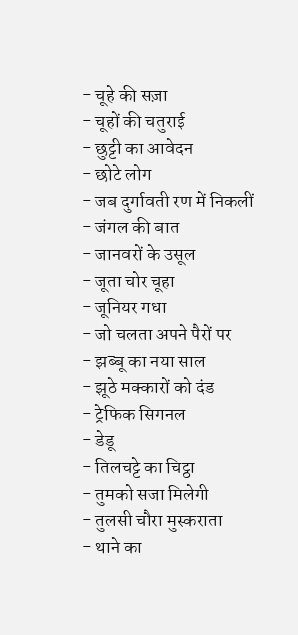- चूहे की सज़ा
- चूहों की चतुराई
- छुट्टी का आवेदन
- छोटे लोग
- जब दुर्गावती रण में निकलीं
- जंगल की बात
- जानवरों के उसूल
- जूता चोर चूहा
- जूनियर गधा
- जो चलता अपने पैरों पर
- झब्बू का नया साल
- झूठे मक्कारों को दंड
- ट्रेफिक सिगनल
- डेडू
- तिलचट्टे का चिट्ठा
- तुमको सजा मिलेगी
- तुलसी चौरा मुस्कराता
- थाने का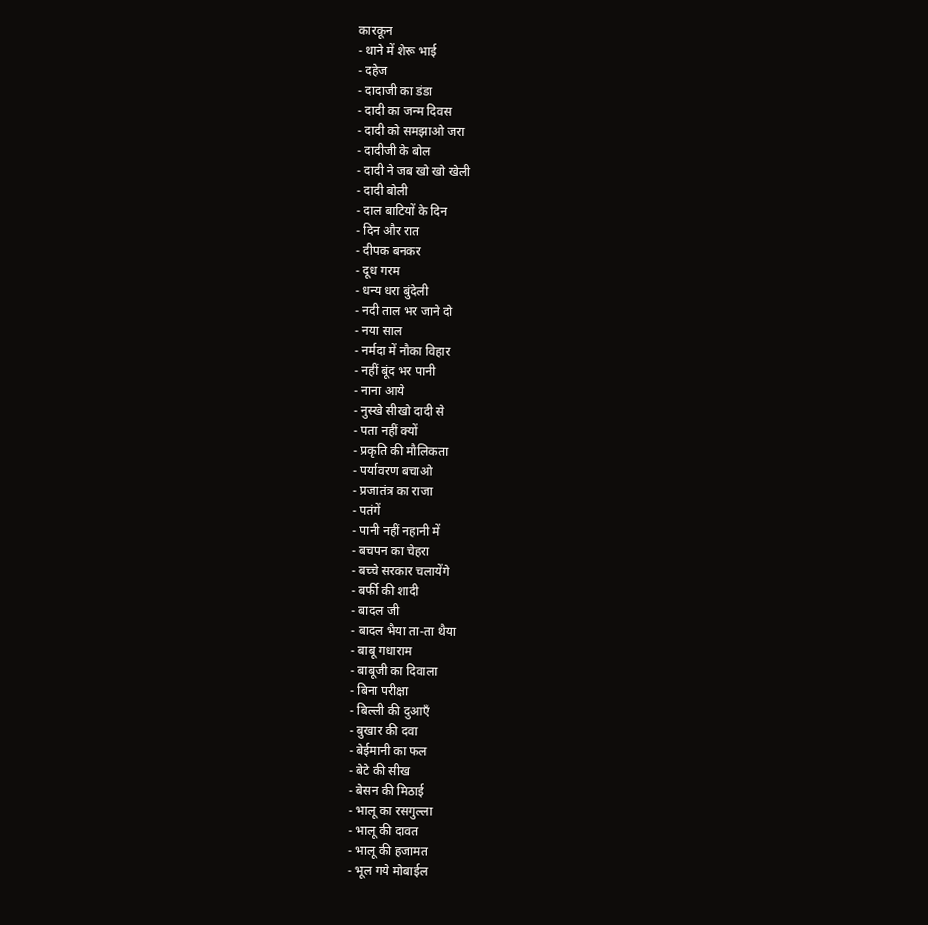कारकून
- थाने में शेरू भाई
- दहेज
- दादाजी का डंडा
- दादी का जन्म दिवस
- दादी को समझाओ जरा
- दादीजी के बोल
- दादी ने जब खो खो खेली
- दादी बोली
- दाल बाटियों के दिन
- दिन और रात
- दीपक बनकर
- दूध गरम
- धन्य धरा बुंदेली
- नदी ताल भर जाने दो
- नया साल
- नर्मदा में नौका विहार
- नहीं बूंद भर पानी
- नाना आये
- नुस्खे सीखो दादी से
- पता नहीं क्यों
- प्रकृति की मौलिकता
- पर्यावरण बचाओ
- प्रजातंत्र का राजा
- पतंगें
- पानी नहीं नहानी में
- बचपन का चेहरा
- बच्चे सरकार चलायेंगे
- बर्फी की शादी
- बादल जी
- बादल भैया ता-ता थैया
- बाबू गधाराम
- बाबूजी का दिवाला
- बिना परीक्षा
- बिल्ली की दुआएँ
- बुखार की दवा
- बेईमानी का फल
- बेटे की सीख
- बेसन की मिठाई
- भालू का रसगुल्ला
- भालू की दावत
- भालू की हजामत
- भूल गये मोबाईल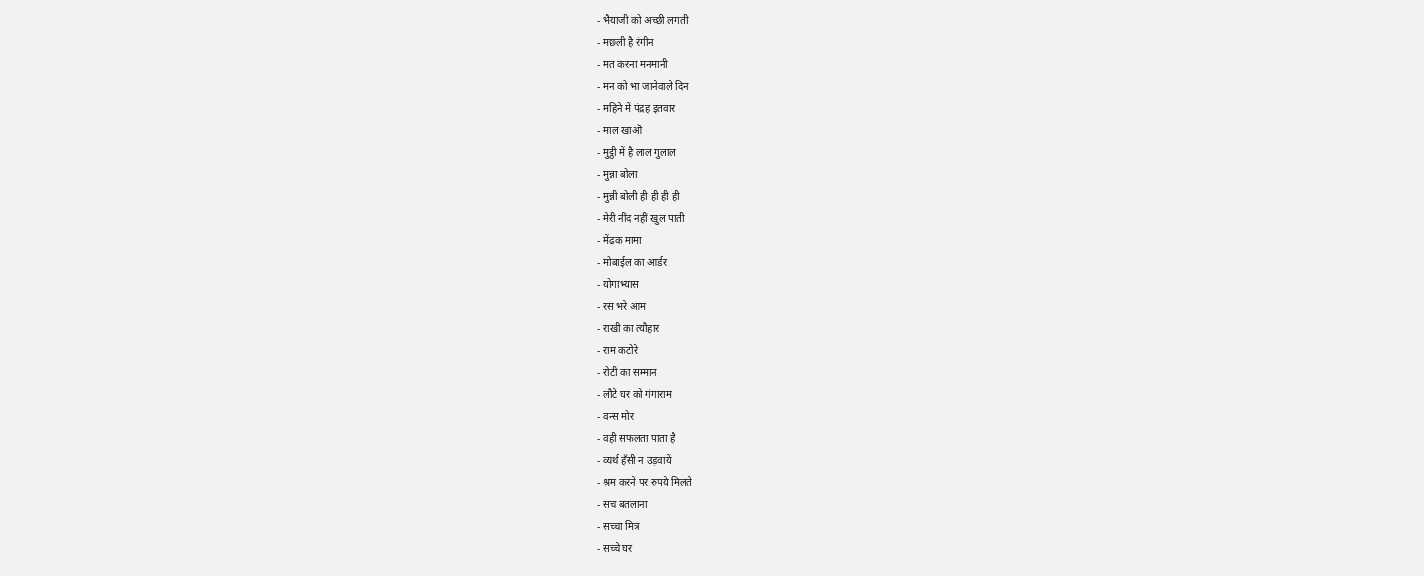- भैयाजी को अच्छी लगती
- मछली है रंगीन
- मत करना मनमानी
- मन को भा जानेवाले दिन
- महिने में पंद्रह इतवार
- माल खाऒ
- मुट्ठी में है लाल गुलाल
- मुन्ना बोला
- मुन्नी बोली ही ही ही ही
- मेरी नींद नहीं खुल पाती
- मेंढक मामा
- मोबाईल का आर्डर
- योगाभ्यास
- रस भरे आम
- राखी का त्यौहार
- राम कटोरे
- रोटी का सम्मान
- लौटे घर को गंगाराम
- वन्स मोर
- वही सफलता पाता है
- व्यर्थ हँसी न उड़वायें
- श्रम करने पर रुपये मिलते
- सच बतलाना
- सच्चा मित्र
- सच्चे घर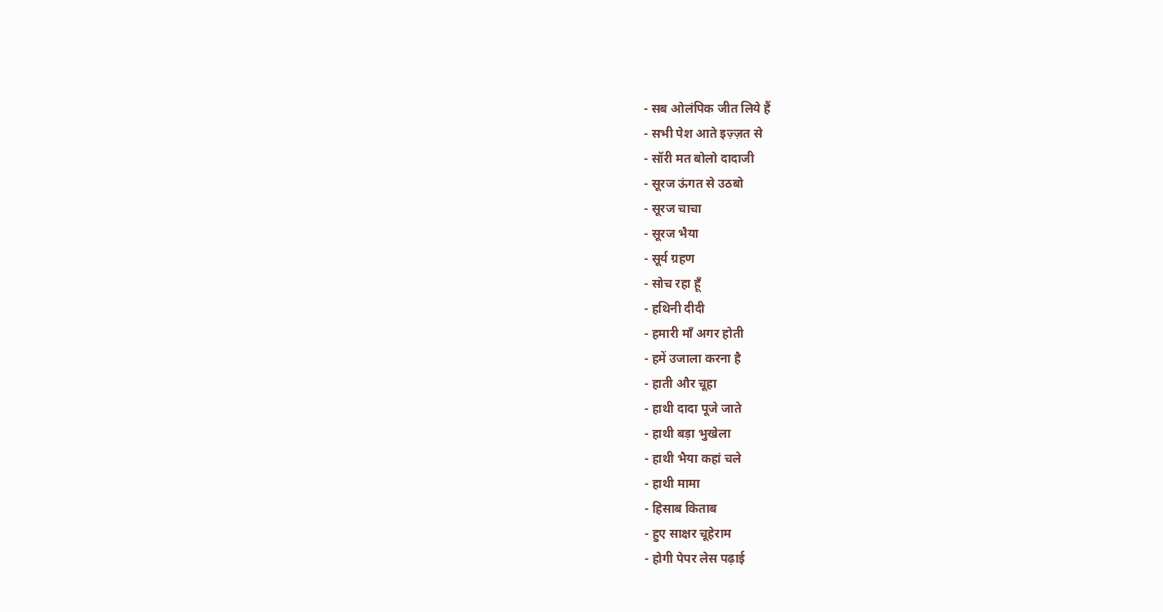- सब ओलंपिक जीत लिये हैं
- सभी पेश आते इज़्ज़त से
- सॉरी मत बोलो दादाजी
- सूरज ऊंगत से उठबो
- सूरज चाचा
- सूरज भैया
- सूर्य ग्रहण
- सोच रहा हूँ
- हथिनी दीदी
- हमारी माँ अगर होती
- हमें उजाला करना है
- हाती और चूहा
- हाथी दादा पूजे जाते
- हाथी बड़ा भुखेला
- हाथी भैया कहां चले
- हाथी मामा
- हिसाब किताब
- हुए साक्षर चूहेराम
- होगी पेपर लेस पढ़ाई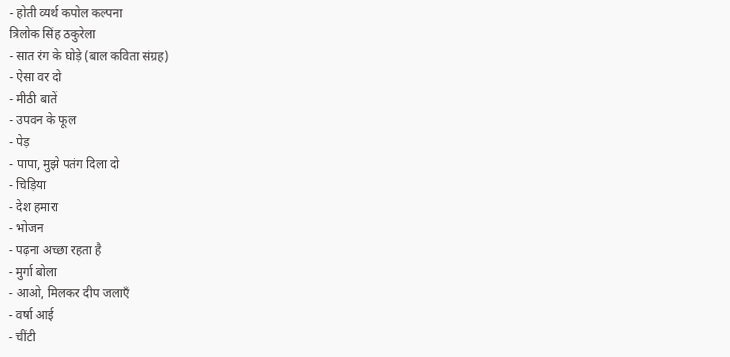- होती व्यर्थ कपोल कल्पना
त्रिलोक सिंह ठकुरेला
- सात रंग के घोड़े (बाल कविता संग्रह)
- ऐसा वर दो
- मीठी बातें
- उपवन के फूल
- पेड़
- पापा, मुझे पतंग दिला दो
- चिड़िया
- देश हमारा
- भोजन
- पढ़ना अच्छा रहता है
- मुर्गा बोला
- आओ, मिलकर दीप जलाएँ
- वर्षा आई
- चींटी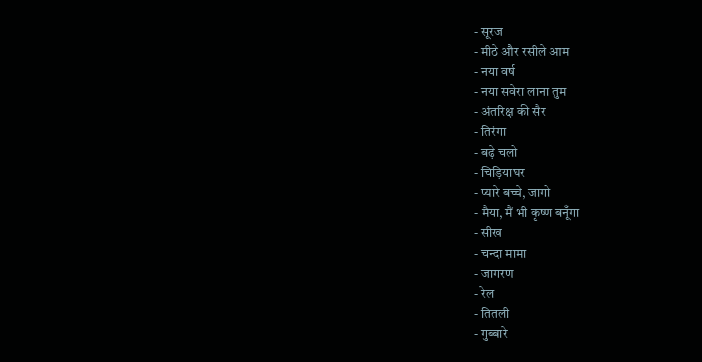- सूरज
- मीठे और रसीले आम
- नया वर्ष
- नया सवेरा लाना तुम
- अंतरिक्ष की सैर
- तिरंगा
- बढ़े चलो
- चिड़ियाघर
- प्यारे बच्चे, जागो
- मैया, मैं भी कृष्ण बनूँगा
- सीख
- चन्दा मामा
- जागरण
- रेल
- तितली
- गुब्बारे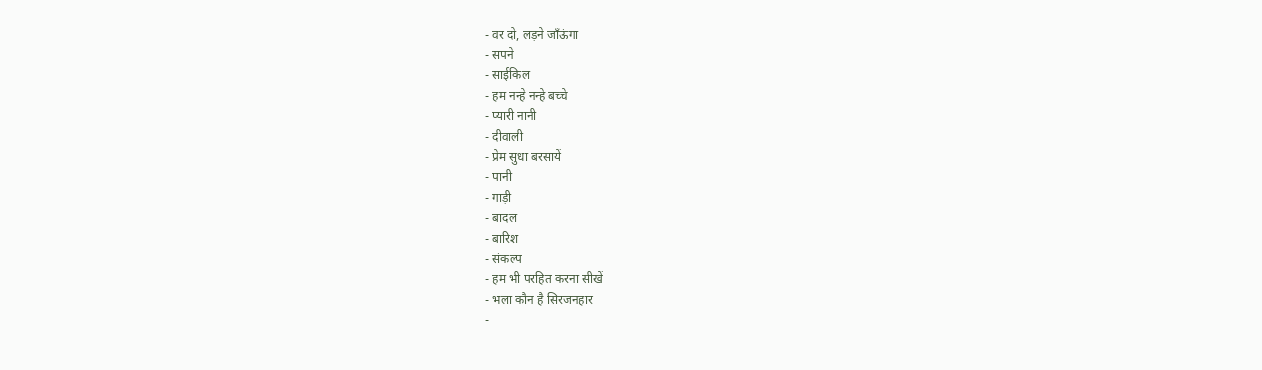- वर दो, लड़ने जाँऊंगा
- सपने
- साईकिल
- हम नन्हे नन्हे बच्चे
- प्यारी नानी
- दीवाली
- प्रेम सुधा बरसायें
- पानी
- गाड़ी
- बादल
- बारिश
- संकल्प
- हम भी परहित करना सीखें
- भला कौन है सिरजनहार
-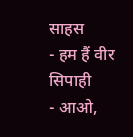साहस
- हम हैं वीर सिपाही
- आओ,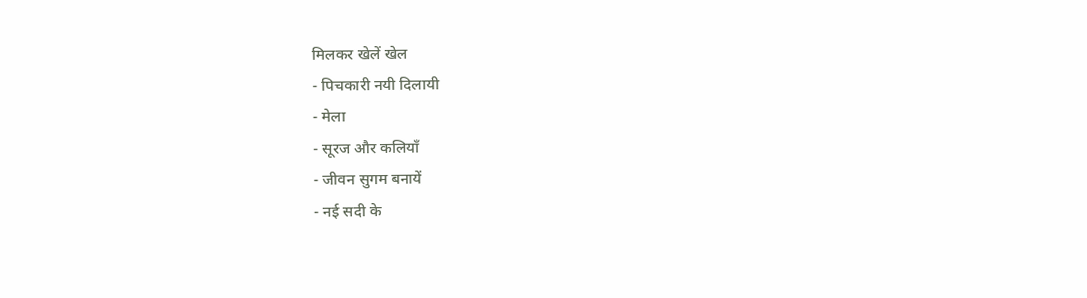मिलकर खेलें खेल
- पिचकारी नयी दिलायी
- मेला
- सूरज और कलियाँ
- जीवन सुगम बनायें
- नई सदी के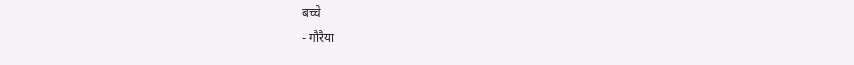बच्चे
- गौरैया